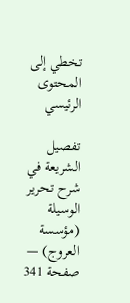تخطي إلى المحتوى الرئيسي

تفصيل الشريعة في شرح تحرير الوسيلة (مؤسسة العروج) — صفحة 341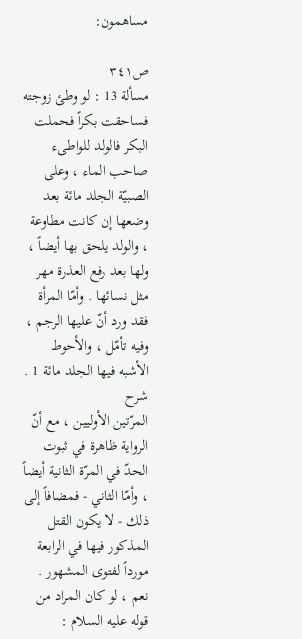مساهمون:

ص٣٤١
مسألة 13 : لو وطئ زوجته فساحقت بكراً فحملت البكر فالولد للواطىء صاحب الماء ، وعلى الصبيّة الجلد مائة بعد وضعها إن كانت مطاوعة ، والولد يلحق بها أيضاً ، ولها بعد رفع العذرة مهر مثل نسائها . وأمّا المرأة فقد ورد أنّ عليها الرجم ، وفيه تأمّل ، والأحوط الأشبه فيها الجلد مائة 1 .
شرح
المرّتين الأوليين ، مع أنّ الرواية ظاهرة في ثبوت الحدّ في المرّة الثانية أيضاً ، وأمّا الثاني - فمضافاً إلى ذلك - لا يكون القتل المذكور فيها في الرابعة مورداً لفتوى المشهور . نعم ، لو كان المراد من قوله عليه السلام :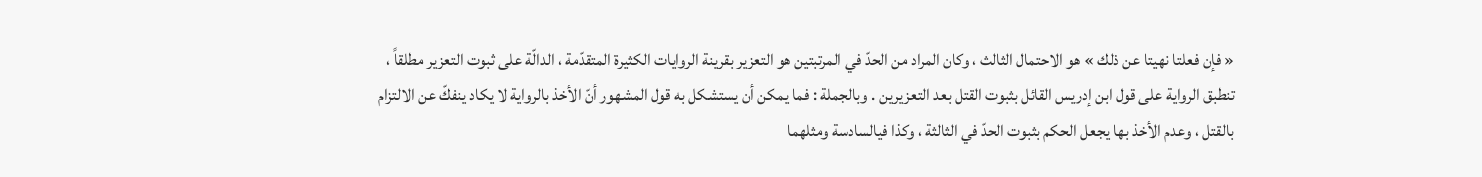« فإن فعلتا نهيتا عن ذلك » هو الاحتمال الثالث ، وكان المراد من الحدّ في المرتبتين هو التعزير بقرينة الروايات الكثيرة المتقدّمة ، الدالّة على ثبوت التعزير مطلقاً ، تنطبق الرواية على قول ابن إدريس القائل بثبوت القتل بعد التعزيرين . وبالجملة : فما يمكن أن يستشكل به قول المشهور أنّ الأخذ بالرواية لا يكاد ينفكّ عن الالتزام بالقتل ، وعدم الأخذ بها يجعل الحكم بثبوت الحدّ في الثالثة ، وكذا فيالسادسة ومثلهما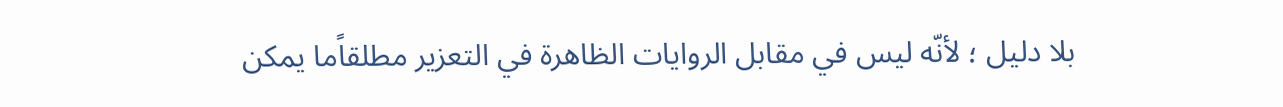بلا دليل ؛ لأنّه ليس في مقابل الروايات الظاهرة في التعزير مطلقاًما يمكن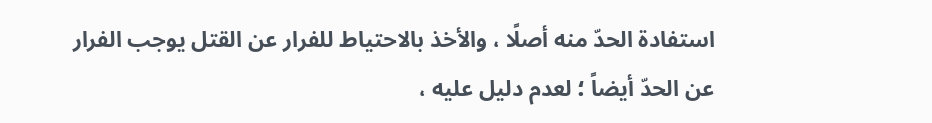استفادة الحدّ منه أصلًا ، والأخذ بالاحتياط للفرار عن القتل يوجب الفرار عن الحدّ أيضاً ؛ لعدم دليل عليه ،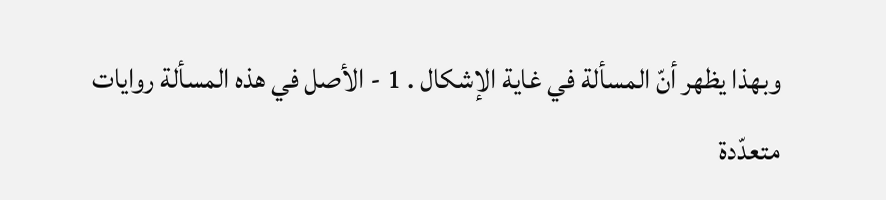وبهذا يظهر أنّ المسألة في غاية الإشكال . 1 - الأصل في هذه المسألة روايات متعدّدة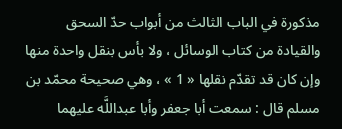مذكورة في الباب الثالث من أبواب حدّ السحق والقيادة من كتاب الوسائل ، ولا بأس بنقل واحدة منها وإن كان قد تقدّم نقلها « 1 » ، وهي صحيحة محمّد بن مسلم قال : سمعت أبا جعفر وأبا عبداللَّه عليهما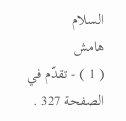السلام
هامش
( 1 ) - تقدّم في الصفحة 327 .